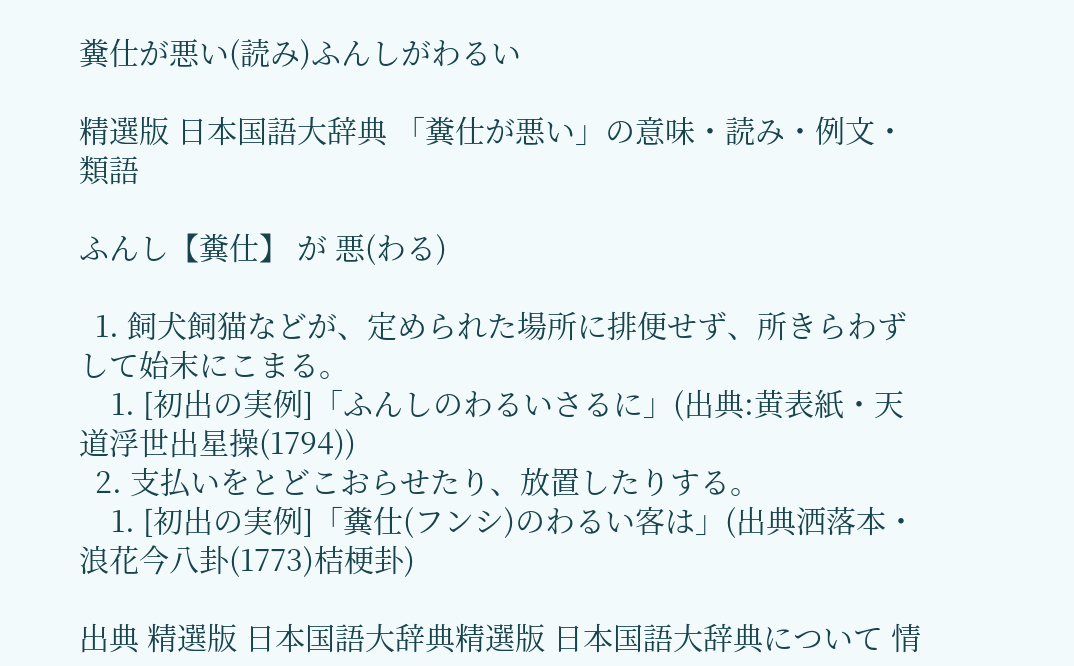糞仕が悪い(読み)ふんしがわるい

精選版 日本国語大辞典 「糞仕が悪い」の意味・読み・例文・類語

ふんし【糞仕】 が 悪(わる)

  1. 飼犬飼猫などが、定められた場所に排便せず、所きらわずして始末にこまる。
    1. [初出の実例]「ふんしのわるいさるに」(出典:黄表紙・天道浮世出星操(1794))
  2. 支払いをとどこおらせたり、放置したりする。
    1. [初出の実例]「糞仕(フンシ)のわるい客は」(出典洒落本・浪花今八卦(1773)桔梗卦)

出典 精選版 日本国語大辞典精選版 日本国語大辞典について 情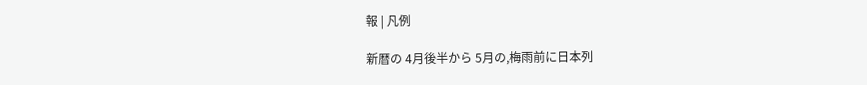報 | 凡例

新暦の 4月後半から 5月の,梅雨前に日本列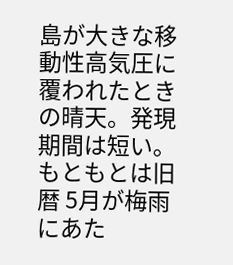島が大きな移動性高気圧に覆われたときの晴天。発現期間は短い。もともとは旧暦 5月が梅雨にあた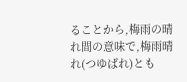ることから,梅雨の晴れ間の意味で,梅雨晴れ(つゆばれ)とも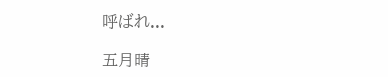呼ばれ...

五月晴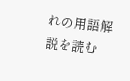れの用語解説を読む